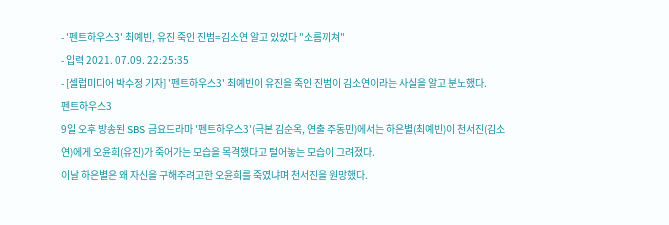- '펜트하우스3' 최예빈, 유진 죽인 진범=김소연 알고 있었다 "소름끼쳐"
- 입력 2021. 07.09. 22:25:35
- [셀럽미디어 박수정 기자] '펜트하우스3' 최예빈이 유진을 죽인 진범이 김소연이라는 사실을 알고 분노했다.
펜트하우스3
9일 오후 방송된 SBS 금요드라마 '펜트하우스3'(극본 김순옥, 연출 주동민)에서는 하은별(최예빈)이 천서진(김소연)에게 오윤희(유진)가 죽어가는 모습을 목격했다고 털어놓는 모습이 그려졌다.
이날 하은별은 왜 자신을 구해주려고한 오윤희를 죽였냐며 천서진을 원망했다.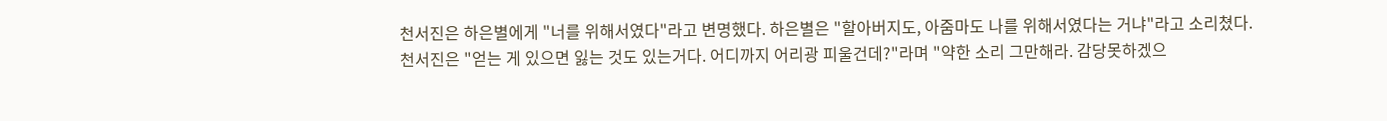천서진은 하은별에게 "너를 위해서였다"라고 변명했다. 하은별은 "할아버지도, 아줌마도 나를 위해서였다는 거냐"라고 소리쳤다.
천서진은 "얻는 게 있으면 잃는 것도 있는거다. 어디까지 어리광 피울건데?"라며 "약한 소리 그만해라. 감당못하겠으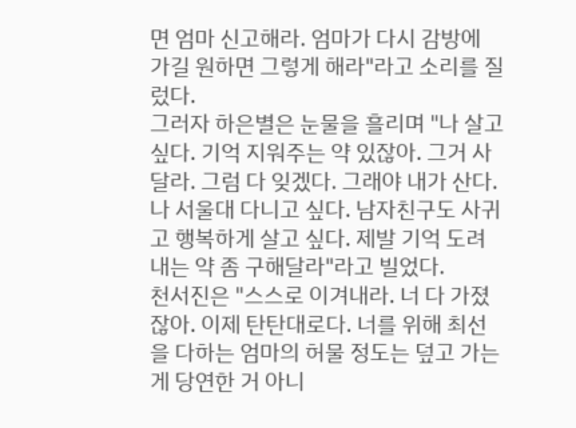면 엄마 신고해라. 엄마가 다시 감방에 가길 원하면 그렇게 해라"라고 소리를 질렀다.
그러자 하은별은 눈물을 흘리며 "나 살고싶다. 기억 지워주는 약 있잖아. 그거 사달라. 그럼 다 잊겠다. 그래야 내가 산다. 나 서울대 다니고 싶다. 남자친구도 사귀고 행복하게 살고 싶다. 제발 기억 도려내는 약 좀 구해달라"라고 빌었다.
천서진은 "스스로 이겨내라. 너 다 가졌잖아. 이제 탄탄대로다. 너를 위해 최선을 다하는 엄마의 허물 정도는 덮고 가는게 당연한 거 아니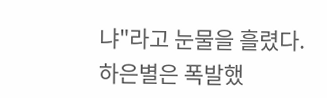냐"라고 눈물을 흘렸다.
하은별은 폭발했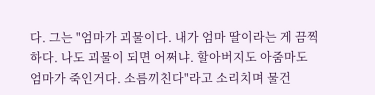다. 그는 "엄마가 괴물이다. 내가 엄마 딸이라는 게 끔찍하다. 나도 괴물이 되면 어쩌냐. 할아버지도 아줌마도 엄마가 죽인거다. 소름끼친다"라고 소리치며 물건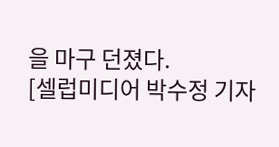을 마구 던졌다.
[셀럽미디어 박수정 기자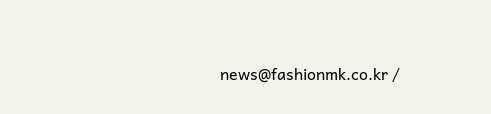news@fashionmk.co.kr /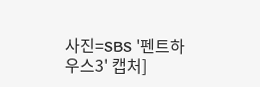사진=SBS '펜트하우스3' 캡처]